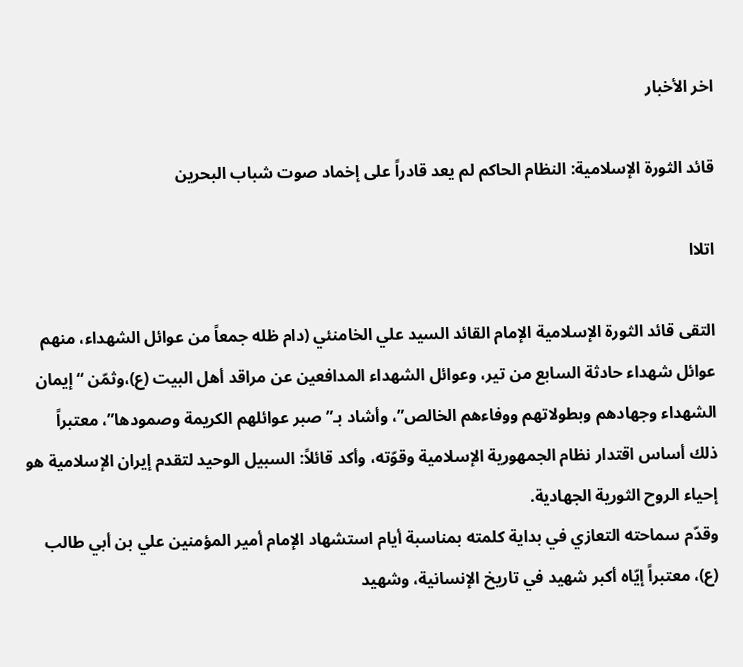اخر الأخبار

قائد الثورة الإسلامية: النظام الحاكم لم يعد قادراً على إخماد صوت شباب البحرين

اتلاا

التقى قائد الثورة الإسلامية الإمام القائد السيد علي الخامنئي (دام ظله جمعاً من عوائل الشهداء، منهم عوائل شهداء حادثة السابع من تير، وعوائل الشهداء المدافعين عن مراقد أهل البيت (ع)،وثمّن “إيمان الشهداء وجهادهم وبطولاتهم ووفاءهم الخالص”، وأشاد بـ”صبر عوائلهم الكريمة وصمودها”، معتبراً ذلك أساس اقتدار نظام الجمهورية الإسلامية وقوّته، وأكد قائلاً: السبيل الوحيد لتقدم إيران الإسلامية هو إحياء الروح الثورية الجهادية.
وقدّم سماحته التعازي في بداية كلمته بمناسبة أيام استشهاد الإمام أمير المؤمنين علي بن أبي طالب (ع)، معتبراً إيّاه أكبر شهيد في تاريخ الإنسانية، وشهيد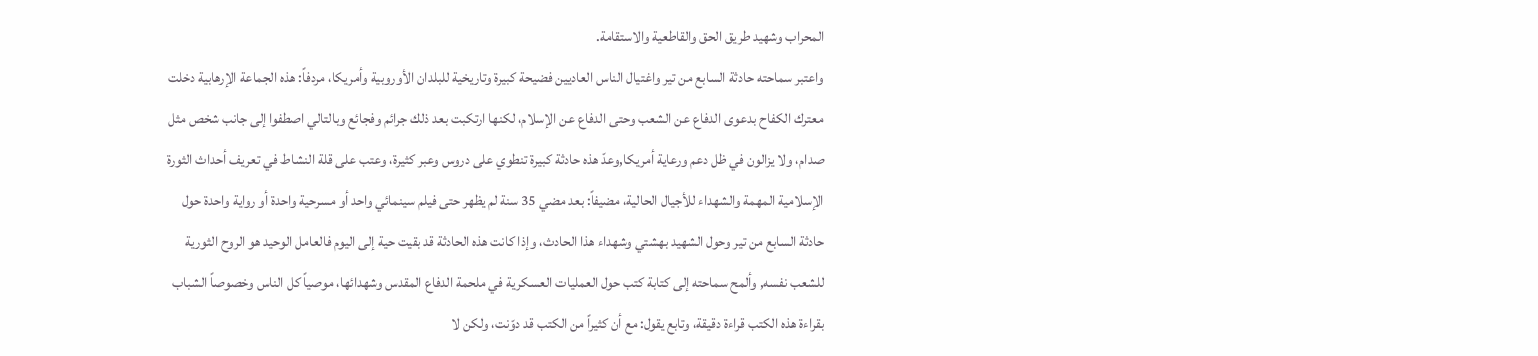المحراب وشهيد طريق الحق والقاطعية والاستقامة.
واعتبر سماحته حادثة السابع من تير واغتيال الناس العاديين فضيحة كبيرة وتاريخية للبلدان الأوروبية وأمريكا، مردفاً: هذه الجماعة الإرهابية دخلت معترك الكفاح بدعوى الدفاع عن الشعب وحتى الدفاع عن الإسلام، لكنها ارتكبت بعد ذلك جرائم وفجائع وبالتالي اصطفوا إلى جانب شخص مثل صدام، ولا يزالون في ظل دعم ورعاية أمريكا,وعدّ هذه حادثة كبيرة تنطوي على دروس وعبر كثيرة، وعتب على قلة النشاط في تعريف أحداث الثورة الإسلامية المهمة والشهداء للأجيال الحالية، مضيفاً: بعد مضي 35 سنة لم يظهر حتى فيلم سينمائي واحد أو مسرحية واحدة أو رواية واحدة حول حادثة السابع من تير وحول الشهيد بهشتي وشهداء هذا الحادث، وإذا كانت هذه الحادثة قد بقيت حية إلى اليوم فالعامل الوحيد هو الروح الثورية للشعب نفسه, وألمح سماحته إلى كتابة كتب حول العمليات العسكرية في ملحمة الدفاع المقدس وشهدائها، موصياً كل الناس وخصوصاً الشباب بقراءة هذه الكتب قراءة دقيقة، وتابع يقول: مع أن كثيراً من الكتب قد دوّنت، ولكن لا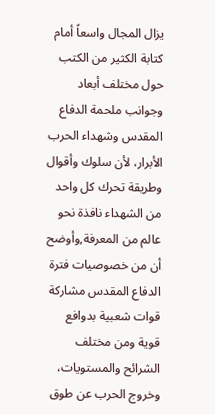يزال المجال واسعاً أمام كتابة الكثير من الكتب حول مختلف أبعاد وجوانب ملحمة الدفاع المقدس وشهداء الحرب الأبرار، لأن سلوك وأقوال وطريقة تحرك كل واحد من الشهداء نافذة نحو عالم من المعرفة,وأوضح أن من خصوصيات فترة الدفاع المقدس مشاركة قوات شعبية بدوافع قوية ومن مختلف الشرائح والمستويات، وخروج الحرب عن طوق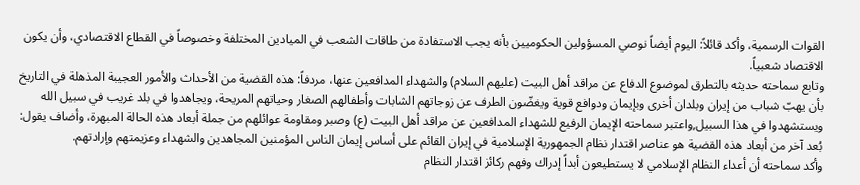القوات الرسمية، وأكد قائلاً: اليوم أيضاً نوصي المسؤولين الحكوميين بأنه يجب الاستفادة من طاقات الشعب في الميادين المختلفة وخصوصاً في القطاع الاقتصادي، وأن يكون الاقتصاد شعبياً.
وتابع سماحته حديثه بالتطرق لموضوع الدفاع عن مراقد أهل البيت (عليهم السلام) والشهداء المدافعين عنها، مردفاً: هذه القضية من الأحداث والأمور العجيبة المذهلة في التاريخ بأن يهبّ شباب من إيران وبلدان أخرى وبإيمان ودوافع قوية ويغضّون الطرف عن زوجاتهم الشابات وأطفالهم الصغار وحياتهم المريحة، ويجاهدوا في بلد غريب في سبيل الله ويستشهدوا في هذا السبيل,واعتبر سماحته الإيمان الرفيع للشهداء المدافعين عن مراقد أهل البيت (ع) وصبر ومقاومة عوائلهم من جملة أبعاد هذه الحالة المبهرة، وأضاف يقول: بُعد آخر من أبعاد هذه القضية هو عناصر اقتدار نظام الجمهورية الإسلامية في إيران القائم على أساس إيمان الناس المؤمنين المجاهدين والشهداء وعزيمتهم وإرادتهم.
وأكد سماحته أن أعداء النظام الإسلامي لا يستطيعون أبداً إدراك وفهم ركائز اقتدار النظام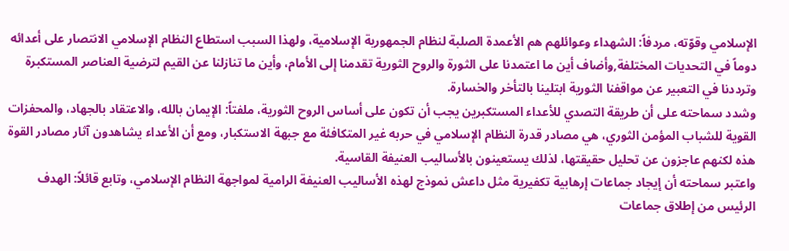الإسلامي وقوّته، مردفاً: الشهداء وعوائلهم هم الأعمدة الصلبة لنظام الجمهورية الإسلامية، ولهذا السبب استطاع النظام الإسلامي الانتصار على أعدائه دوماً في التحديات المختلفة,وأضاف أين ما اعتمدنا على الثورة والروح الثورية تقدمنا إلى الأمام، وأين ما تنازلنا عن القيم لترضية العناصر المستكبرة وترددنا في التعبير عن مواقفنا الثورية ابتلينا بالتأخر والخسارة.
وشدد سماحته على أن طريقة التصدي للأعداء المستكبرين يجب أن تكون على أساس الروح الثورية، ملفتاً: الإيمان بالله، والاعتقاد بالجهاد، والمحفزات القوية للشباب المؤمن الثوري، هي مصادر قدرة النظام الإسلامي في حربه غير المتكافئة مع جبهة الاستكبار، ومع أن الأعداء يشاهدون آثار مصادر القوة هذه لكنهم عاجزون عن تحليل حقيقتها، لذلك يستعينون بالأساليب العنيفة القاسية.
واعتبر سماحته أن إيجاد جماعات إرهابية تكفيرية مثل داعش نموذج لهذه الأساليب العنيفة الرامية لمواجهة النظام الإسلامي، وتابع قائلاً: الهدف الرئيس من إطلاق جماعات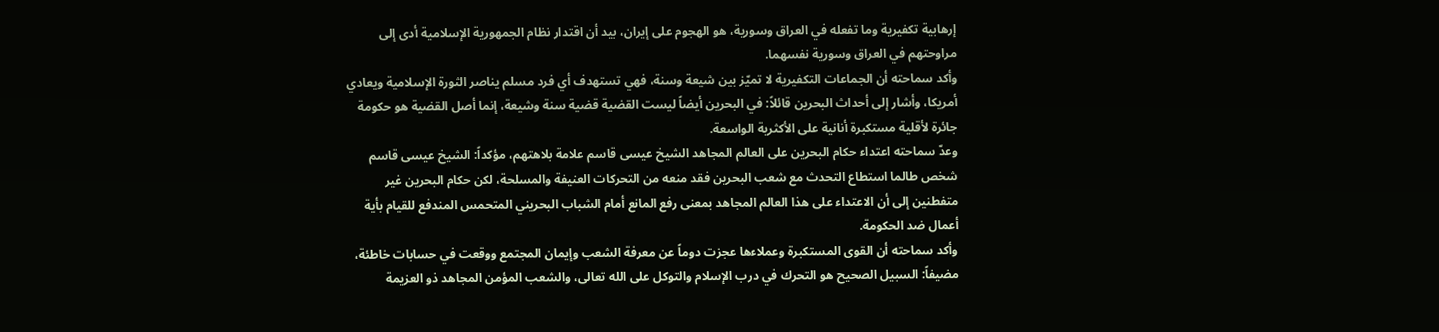إرهابية تكفيرية وما تفعله في العراق وسورية، هو الهجوم على إيران، بيد أن اقتدار نظام الجمهورية الإسلامية أدى إلى مراوحتهم في العراق وسورية نفسهما.
وأكد سماحته أن الجماعات التكفيرية لا تميّز بين شيعة وسنة، فهي تستهدف أي فرد مسلم يناصر الثورة الإسلامية ويعادي أمريكا، وأشار إلى أحداث البحرين قائلاً: في البحرين أيضاً ليست القضية قضية سنة وشيعة، إنما أصل القضية هو حكومة جائرة لأقلية مستكبرة أنانية على الأكثرية الواسعة.
وعدّ سماحته اعتداء حكام البحرين على العالم المجاهد الشيخ عيسى قاسم علامة بلاهتهم، مؤكداً: الشيخ عيسى قاسم شخص طالما استطاع التحدث مع شعب البحرين فقد منعه من التحركات العنيفة والمسلحة، لكن حكام البحرين غير متفطنين إلى أن الاعتداء على هذا العالم المجاهد بمعنى رفع المانع أمام الشباب البحريني المتحمس المندفع للقيام بأية أعمال ضد الحكومة.
وأكد سماحته أن القوى المستكبرة وعملاءها عجزت دوماً عن معرفة الشعب وإيمان المجتمع ووقعت في حسابات خاطئة، مضيفاً: السبيل الصحيح هو التحرك في درب الإسلام والتوكل على الله تعالى، والشعب المؤمن المجاهد ذو العزيمة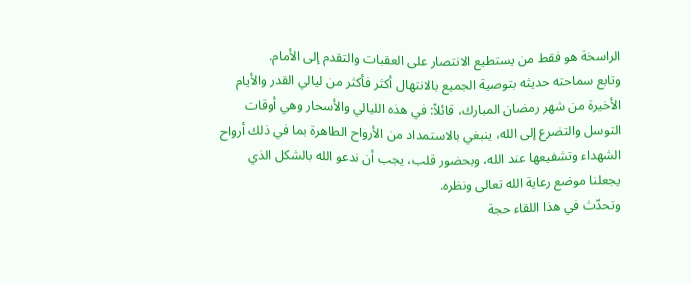الراسخة هو فقط من يستطيع الانتصار على العقبات والتقدم إلى الأمام.
وتابع سماحته حديثه بتوصية الجميع بالانتهال أكثر فأكثر من ليالي القدر والأيام الأخيرة من شهر رمضان المبارك، قائلاً: في هذه الليالي والأسحار وهي أوقات التوسل والتضرع إلى الله، ينبغي بالاستمداد من الأرواح الطاهرة بما في ذلك أرواح الشهداء وتشفيعها عند الله، وبحضور قلب، يجب أن ندعو الله بالشكل الذي يجعلنا موضع رعاية الله تعالى ونظره.
وتحدّث في هذا اللقاء حجة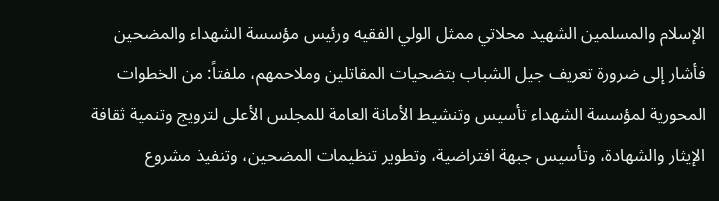الإسلام والمسلمين الشهيد محلاتي ممثل الولي الفقيه ورئيس مؤسسة الشهداء والمضحين فأشار إلى ضرورة تعريف جيل الشباب بتضحيات المقاتلين وملاحمهم، ملفتاً: من الخطوات المحورية لمؤسسة الشهداء تأسيس وتنشيط الأمانة العامة للمجلس الأعلى لترويج وتنمية ثقافة الإيثار والشهادة، وتأسيس جبهة افتراضية، وتطوير تنظيمات المضحين، وتنفيذ مشروع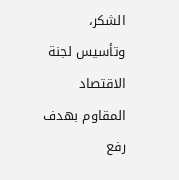الشكر، وتأسيس لجنة الاقتصاد المقاوم بهدف رفع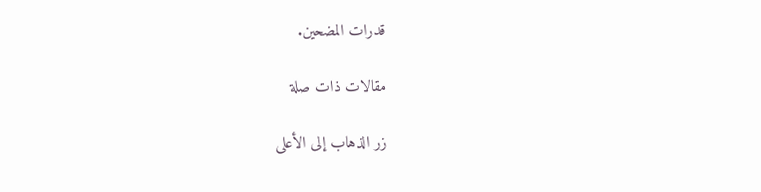قدرات المضحين.

مقالات ذات صلة

زر الذهاب إلى الأعلى